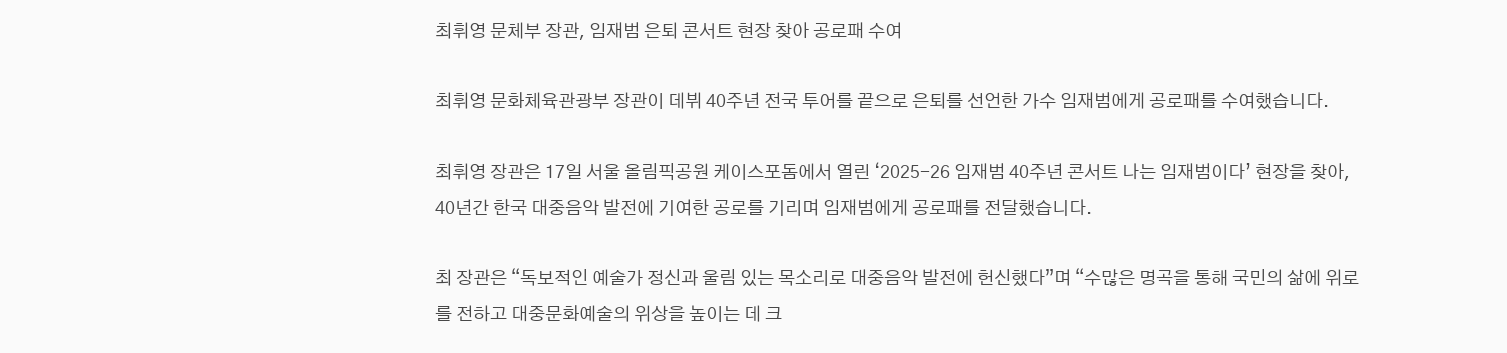최휘영 문체부 장관, 임재범 은퇴 콘서트 현장 찾아 공로패 수여

최휘영 문화체육관광부 장관이 데뷔 40주년 전국 투어를 끝으로 은퇴를 선언한 가수 임재범에게 공로패를 수여했습니다.

최휘영 장관은 17일 서울 올림픽공원 케이스포돔에서 열린 ‘2025-26 임재범 40주년 콘서트 나는 임재범이다’ 현장을 찾아, 40년간 한국 대중음악 발전에 기여한 공로를 기리며 임재범에게 공로패를 전달했습니다.

최 장관은 “독보적인 예술가 정신과 울림 있는 목소리로 대중음악 발전에 헌신했다”며 “수많은 명곡을 통해 국민의 삶에 위로를 전하고 대중문화예술의 위상을 높이는 데 크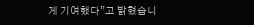게 기여했다”고 밝혔습니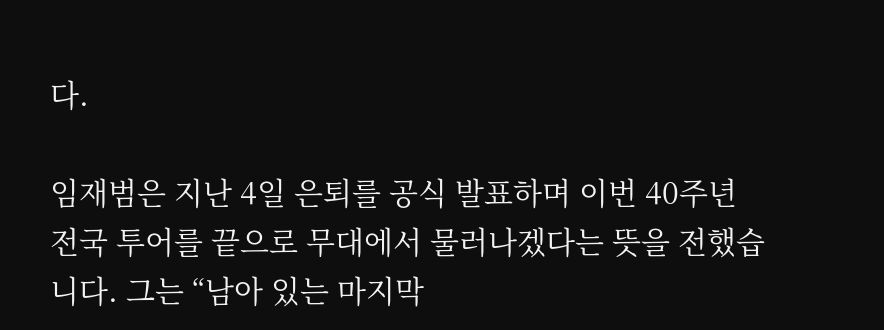다.

임재범은 지난 4일 은퇴를 공식 발표하며 이번 40주년 전국 투어를 끝으로 무대에서 물러나겠다는 뜻을 전했습니다. 그는 “남아 있는 마지막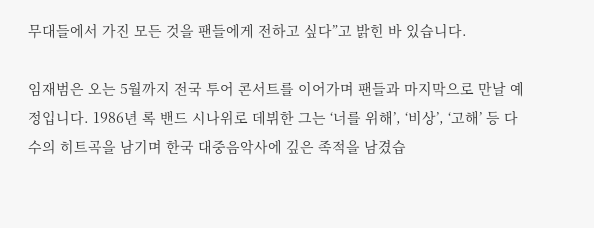무대들에서 가진 모든 것을 팬들에게 전하고 싶다”고 밝힌 바 있습니다.

임재범은 오는 5월까지 전국 투어 콘서트를 이어가며 팬들과 마지막으로 만날 예정입니다. 1986년 록 밴드 시나위로 데뷔한 그는 ‘너를 위해’, ‘비상’, ‘고해’ 등 다수의 히트곡을 남기며 한국 대중음악사에 깊은 족적을 남겼습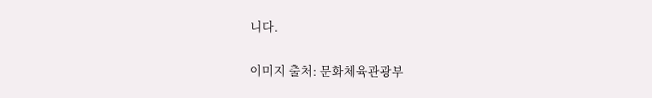니다.

이미지 출처: 문화체육관광부